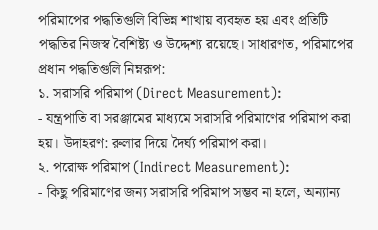পরিমাপের পদ্ধতিগুলি বিভিন্ন শাখায় ব্যবহৃত হয় এবং প্রতিটি পদ্ধতির নিজস্ব বৈশিষ্ট্য ও উদ্দেশ্য রয়েছে। সাধারণত, পরিমাপের প্রধান পদ্ধতিগুলি নিম্নরূপ:
১. সরাসরি পরিমাপ (Direct Measurement):
- যন্ত্রপাতি বা সরঞ্জামের মাধ্যমে সরাসরি পরিমাণের পরিমাপ করা হয়। উদাহরণ: রুলার দিয়ে দৈর্ঘ্য পরিমাপ করা।
২. পরোক্ষ পরিমাপ (Indirect Measurement):
- কিছু পরিমাণের জন্য সরাসরি পরিমাপ সম্ভব না হলে, অন্যান্য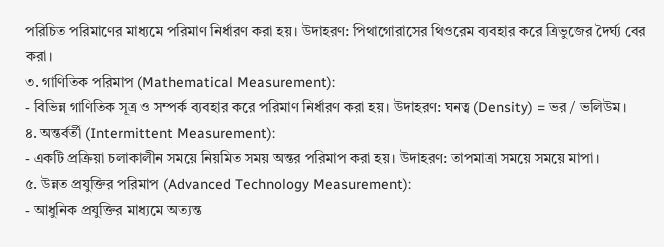পরিচিত পরিমাণের মাধ্যমে পরিমাণ নির্ধারণ করা হয়। উদাহরণ: পিথাগোরাসের থিওরেম ব্যবহার করে ত্রিভুজের দৈর্ঘ্য বের করা।
৩. গাণিতিক পরিমাপ (Mathematical Measurement):
- বিভিন্ন গাণিতিক সূত্র ও সম্পর্ক ব্যবহার করে পরিমাণ নির্ধারণ করা হয়। উদাহরণ: ঘনত্ব (Density) = ভর / ভলিউম।
৪. অন্তর্বর্তী (Intermittent Measurement):
- একটি প্রক্রিয়া চলাকালীন সময়ে নিয়মিত সময় অন্তর পরিমাপ করা হয়। উদাহরণ: তাপমাত্রা সময়ে সময়ে মাপা।
৫. উন্নত প্রযুক্তির পরিমাপ (Advanced Technology Measurement):
- আধুনিক প্রযুক্তির মাধ্যমে অত্যন্ত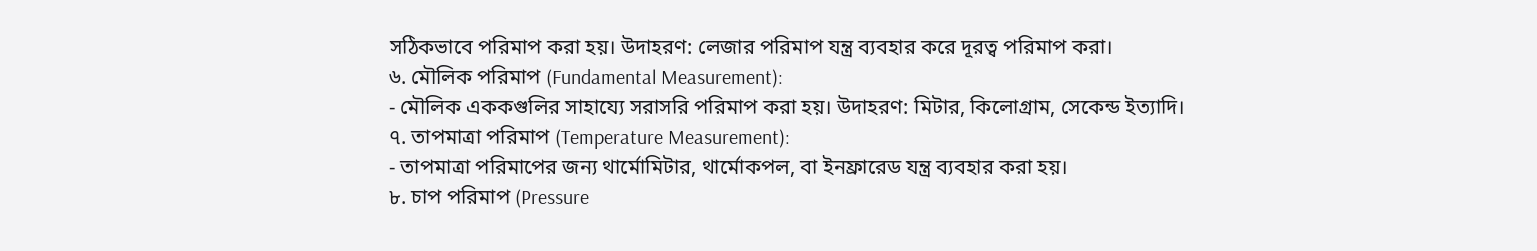সঠিকভাবে পরিমাপ করা হয়। উদাহরণ: লেজার পরিমাপ যন্ত্র ব্যবহার করে দূরত্ব পরিমাপ করা।
৬. মৌলিক পরিমাপ (Fundamental Measurement):
- মৌলিক এককগুলির সাহায্যে সরাসরি পরিমাপ করা হয়। উদাহরণ: মিটার, কিলোগ্রাম, সেকেন্ড ইত্যাদি।
৭. তাপমাত্রা পরিমাপ (Temperature Measurement):
- তাপমাত্রা পরিমাপের জন্য থার্মোমিটার, থার্মোকপল, বা ইনফ্রারেড যন্ত্র ব্যবহার করা হয়।
৮. চাপ পরিমাপ (Pressure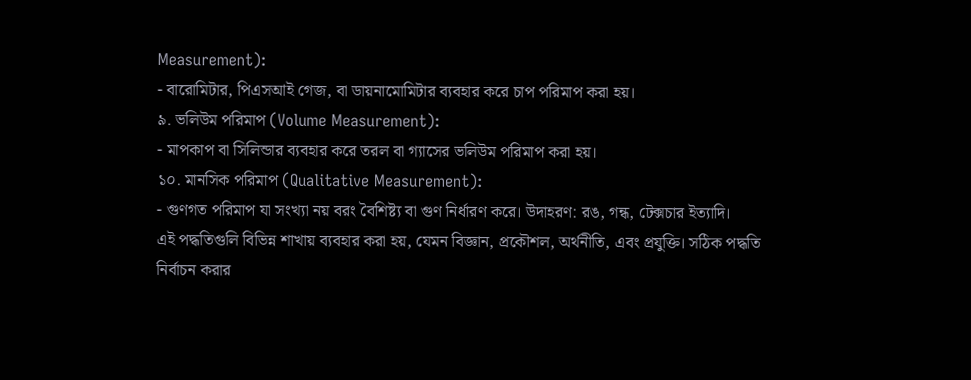Measurement):
- বারোমিটার, পিএসআই গেজ, বা ডায়নামোমিটার ব্যবহার করে চাপ পরিমাপ করা হয়।
৯. ভলিউম পরিমাপ (Volume Measurement):
- মাপকাপ বা সিলিন্ডার ব্যবহার করে তরল বা গ্যাসের ভলিউম পরিমাপ করা হয়।
১০. মানসিক পরিমাপ (Qualitative Measurement):
- গুণগত পরিমাপ যা সংখ্যা নয় বরং বৈশিষ্ট্য বা গুণ নির্ধারণ করে। উদাহরণ: রঙ, গন্ধ, টেক্সচার ইত্যাদি।
এই পদ্ধতিগুলি বিভিন্ন শাখায় ব্যবহার করা হয়, যেমন বিজ্ঞান, প্রকৌশল, অর্থনীতি, এবং প্রযুক্তি। সঠিক পদ্ধতি নির্বাচন করার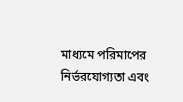মাধ্যমে পরিমাপের নির্ভরযোগ্যতা এবং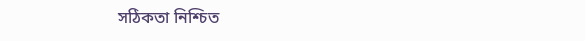সঠিকতা নিশ্চিত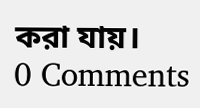করা যায়।
0 Comments